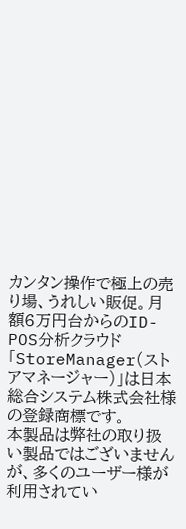カンタン操作で極上の売り場、うれしい販促。月額6万円台からのID-POS分析クラウド
「StoreManager(ストアマネージャー)」は日本総合システム株式会社様の登録商標です。
本製品は弊社の取り扱い製品ではございませんが、多くのユーザー様が利用されてい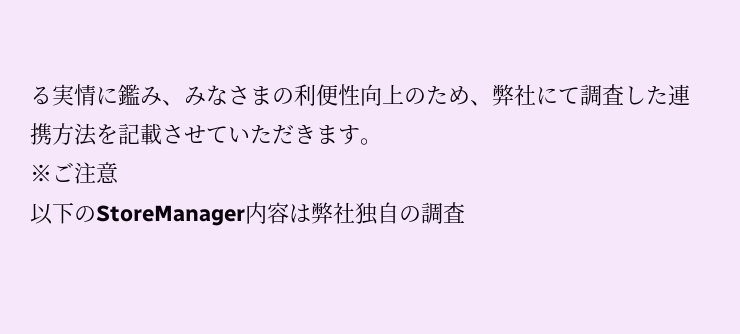る実情に鑑み、みなさまの利便性向上のため、弊社にて調査した連携方法を記載させていただきます。
※ご注意
以下のStoreManager内容は弊社独自の調査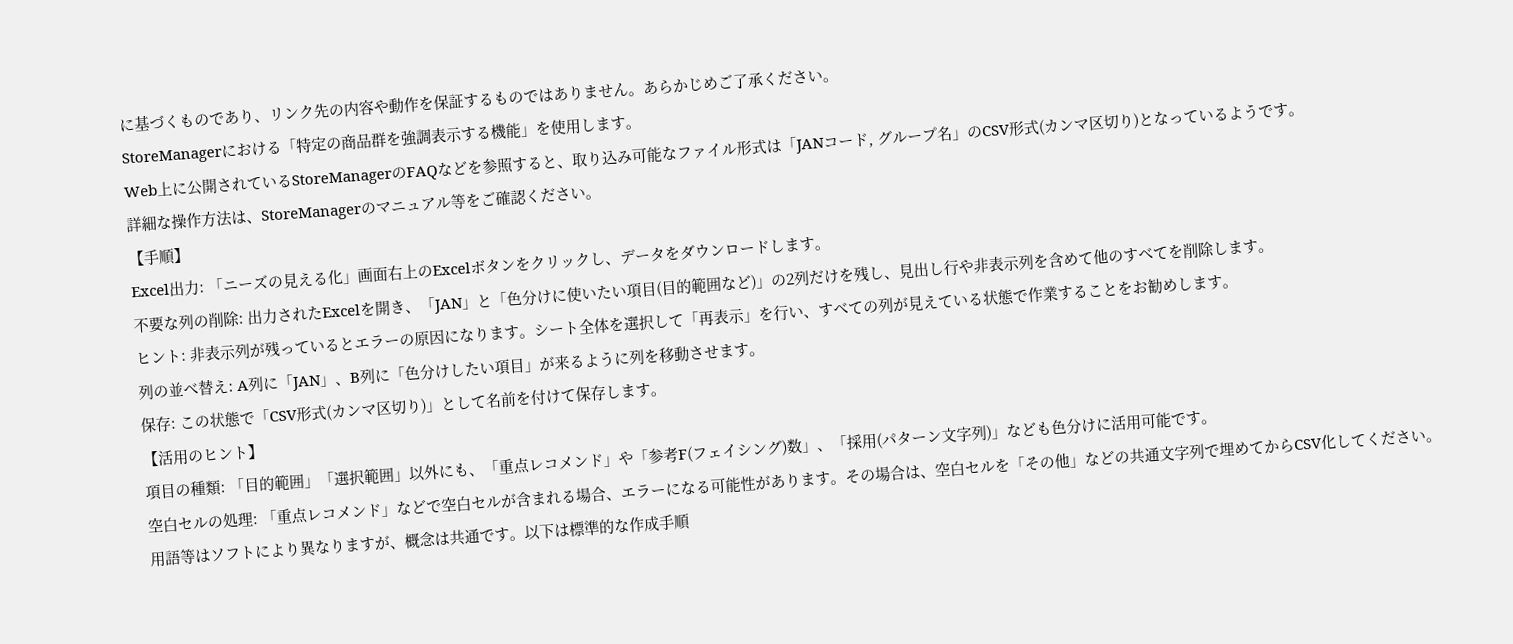に基づくものであり、リンク先の内容や動作を保証するものではありません。あらかじめご了承ください。
StoreManagerにおける「特定の商品群を強調表示する機能」を使用します。
Web上に公開されているStoreManagerのFAQなどを参照すると、取り込み可能なファイル形式は「JANコード, グループ名」のCSV形式(カンマ区切り)となっているようです。
詳細な操作方法は、StoreManagerのマニュアル等をご確認ください。
【手順】
Excel出力: 「ニーズの見える化」画面右上のExcelボタンをクリックし、データをダウンロードします。
不要な列の削除: 出力されたExcelを開き、「JAN」と「色分けに使いたい項目(目的範囲など)」の2列だけを残し、見出し行や非表示列を含めて他のすべてを削除します。
ヒント: 非表示列が残っているとエラーの原因になります。シート全体を選択して「再表示」を行い、すべての列が見えている状態で作業することをお勧めします。
列の並べ替え: A列に「JAN」、B列に「色分けしたい項目」が来るように列を移動させます。
保存: この状態で「CSV形式(カンマ区切り)」として名前を付けて保存します。
【活用のヒント】
項目の種類: 「目的範囲」「選択範囲」以外にも、「重点レコメンド」や「参考F(フェイシング)数」、「採用(パターン文字列)」なども色分けに活用可能です。
空白セルの処理: 「重点レコメンド」などで空白セルが含まれる場合、エラーになる可能性があります。その場合は、空白セルを「その他」などの共通文字列で埋めてからCSV化してください。
用語等はソフトにより異なりますが、概念は共通です。以下は標準的な作成手順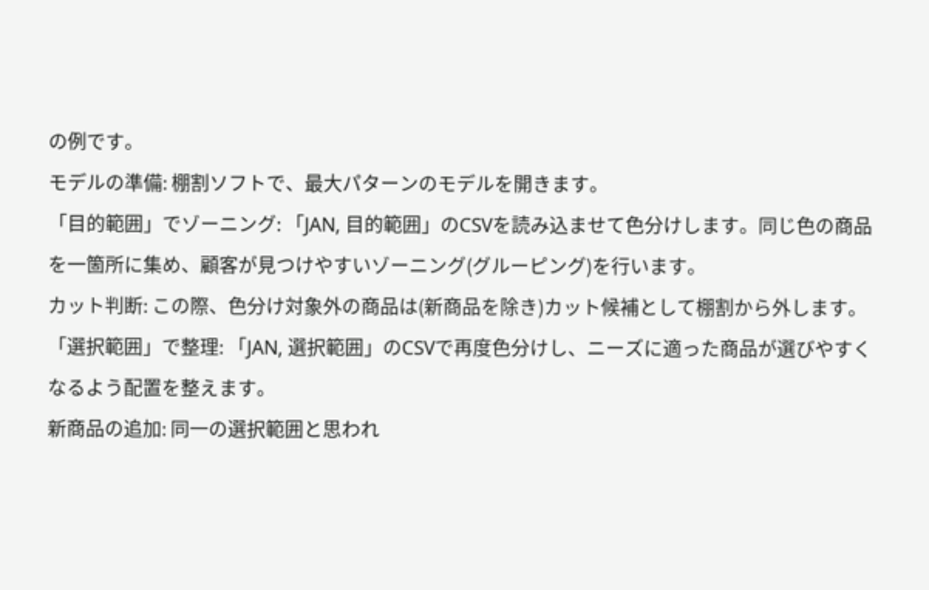の例です。
モデルの準備: 棚割ソフトで、最大パターンのモデルを開きます。
「目的範囲」でゾーニング: 「JAN, 目的範囲」のCSVを読み込ませて色分けします。同じ色の商品を一箇所に集め、顧客が見つけやすいゾーニング(グルーピング)を行います。
カット判断: この際、色分け対象外の商品は(新商品を除き)カット候補として棚割から外します。
「選択範囲」で整理: 「JAN, 選択範囲」のCSVで再度色分けし、ニーズに適った商品が選びやすくなるよう配置を整えます。
新商品の追加: 同一の選択範囲と思われ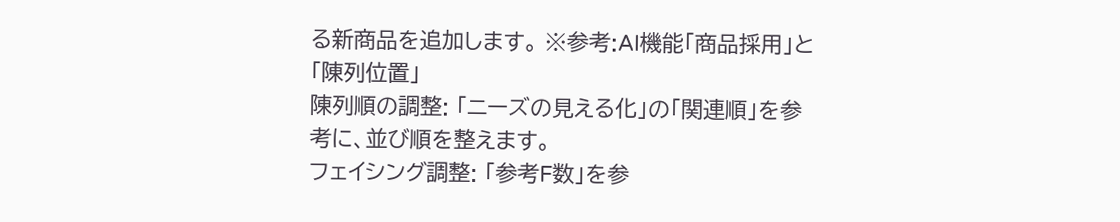る新商品を追加します。 ※参考:AI機能「商品採用」と「陳列位置」
陳列順の調整: 「ニーズの見える化」の「関連順」を参考に、並び順を整えます。
フェイシング調整: 「参考F数」を参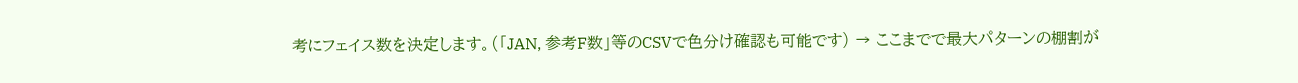考にフェイス数を決定します。(「JAN, 参考F数」等のCSVで色分け確認も可能です) → ここまでで最大パターンの棚割が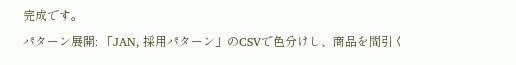完成です。
パターン展開: 「JAN, 採用パターン」のCSVで色分けし、商品を間引く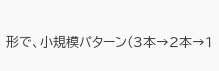形で、小規模パターン(3本→2本→1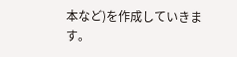本など)を作成していきます。